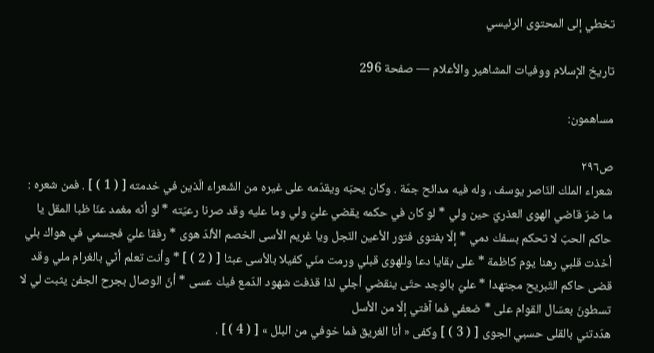تخطي إلى المحتوى الرئيسي

تاريخ الإسلام ووفيات المشاهير والأعلام — صفحة 296

مساهمون:

ص٢٩٦
شعراء الملك النّاصر يوسف ، وله فيه مدائح جمّة . وكان يحبّه ويقدّمه على غيره من الشّعراء الّذين في خدمته [ ( 1 ) ] . فمن شعره :
ما ضرّ قاضي الهوى العذريّ حين ولي * لو كان في حكمه يقضي عليّ ولي وما عليه وقد صرنا رعيّته * لو أنّه مغمد عنّا ظبا المقل يا حاكم الحبّ لا تحكم بسفك دمي * إلّا بفتوى فتور الأعين النّجل ويا غريم الأسى الخصم الألدّ هوى * رفقا عليّ فجسمي في هواك بلي أخذت قلبي رهنا يوم كاظمة * على بقايا دعا وللهوى قبلي ورمت منّي كفيلا بالأسى عبثا [ ( 2 ) ] * وأنت تعلم أنّي بالغرام ملي وقد قضى حاكم التّبريح مجتهدا * عليّ بالوجد حتّى ينقضي أجلي لذا قذفت شهود الدّمع فيك عسى * أنّ الوصال بجرح الجفن يثبت لي لا تسطونّ بعسّال القوام على * ضعفي فما آفتي إلّا من الأسل
هدّدتني بالقلى حسبي الجوى [ ( 3 ) ] وكفى « أنا الغريق فما خوفي من البلل » [ ( 4 ) ] .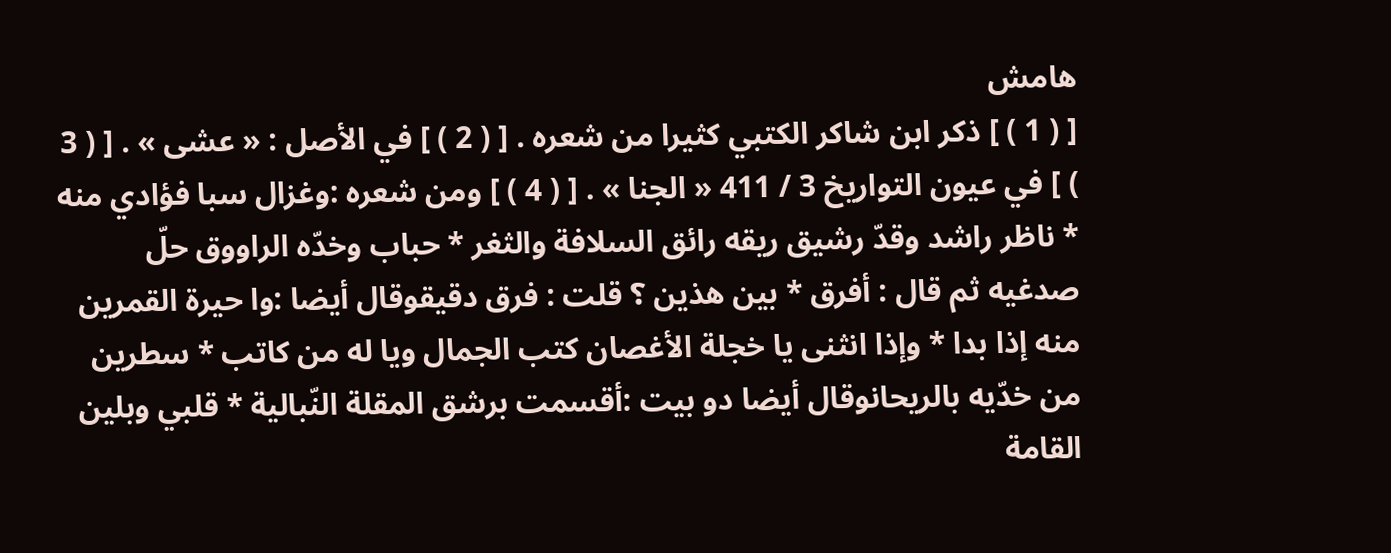هامش
[ ( 1 ) ] ذكر ابن شاكر الكتبي كثيرا من شعره . [ ( 2 ) ] في الأصل : « عشى » . [ ( 3 ) ] في عيون التواريخ 3 / 411 « الجنا » . [ ( 4 ) ] ومن شعره :وغزال سبا فؤادي منه * ناظر راشد وقدّ رشيق ريقه رائق السلافة والثغر * حباب وخدّه الراووق حلّ صدغيه ثم قال : أفرق * بين هذين ؟ قلت : فرق دقيقوقال أيضا :وا حيرة القمرين منه إذا بدا * وإذا انثنى يا خجلة الأغصان كتب الجمال ويا له من كاتب * سطرين من خدّيه بالريحانوقال أيضا دو بيت :أقسمت برشق المقلة النّبالية * قلبي وبلين القامة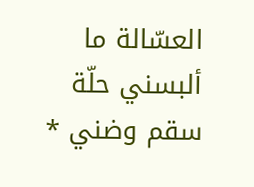العسّالة ما ألبسني حلّة سقم وضني *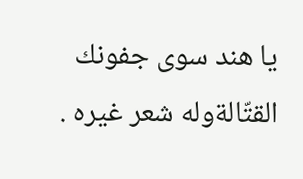يا هند سوى جفونك القتّالةوله شعر غيره .